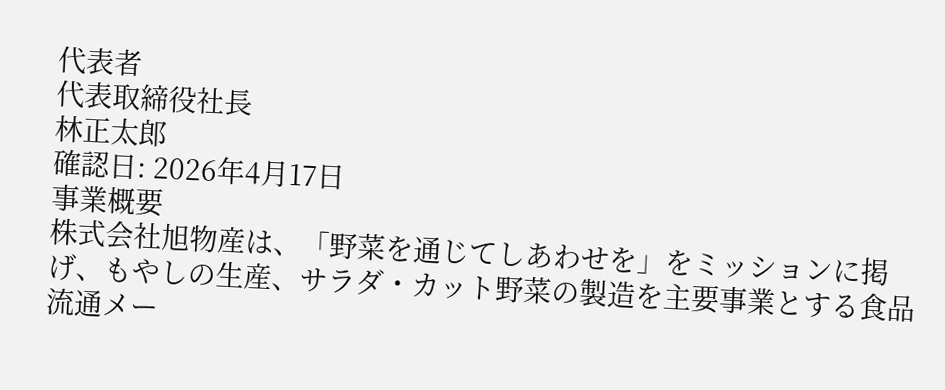代表者
代表取締役社長
林正太郎
確認日: 2026年4月17日
事業概要
株式会社旭物産は、「野菜を通じてしあわせを」をミッションに掲げ、もやしの生産、サラダ・カット野菜の製造を主要事業とする食品流通メー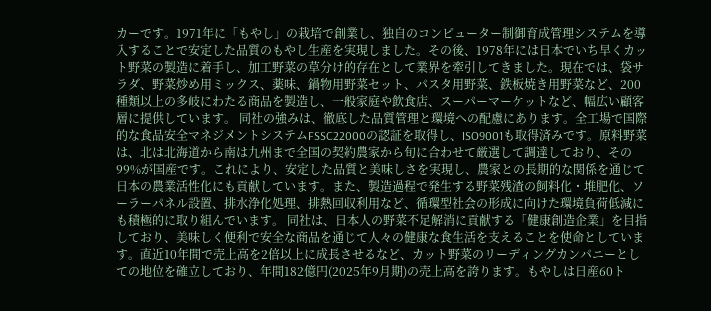カーです。1971年に「もやし」の栽培で創業し、独自のコンピューター制御育成管理システムを導入することで安定した品質のもやし生産を実現しました。その後、1978年には日本でいち早くカット野菜の製造に着手し、加工野菜の草分け的存在として業界を牽引してきました。現在では、袋サラダ、野菜炒め用ミックス、薬味、鍋物用野菜セット、パスタ用野菜、鉄板焼き用野菜など、200種類以上の多岐にわたる商品を製造し、一般家庭や飲食店、スーパーマーケットなど、幅広い顧客層に提供しています。 同社の強みは、徹底した品質管理と環境への配慮にあります。全工場で国際的な食品安全マネジメントシステムFSSC22000の認証を取得し、ISO9001も取得済みです。原料野菜は、北は北海道から南は九州まで全国の契約農家から旬に合わせて厳選して調達しており、その99%が国産です。これにより、安定した品質と美味しさを実現し、農家との長期的な関係を通じて日本の農業活性化にも貢献しています。また、製造過程で発生する野菜残渣の飼料化・堆肥化、ソーラーパネル設置、排水浄化処理、排熱回収利用など、循環型社会の形成に向けた環境負荷低減にも積極的に取り組んでいます。 同社は、日本人の野菜不足解消に貢献する「健康創造企業」を目指しており、美味しく便利で安全な商品を通じて人々の健康な食生活を支えることを使命としています。直近10年間で売上高を2倍以上に成長させるなど、カット野菜のリーディングカンパニーとしての地位を確立しており、年間182億円(2025年9月期)の売上高を誇ります。もやしは日産60ト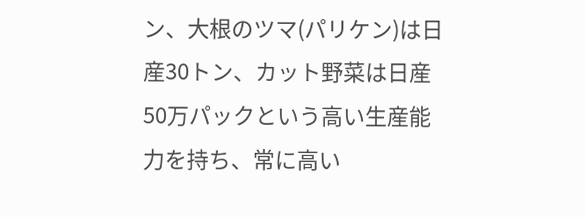ン、大根のツマ(パリケン)は日産30トン、カット野菜は日産50万パックという高い生産能力を持ち、常に高い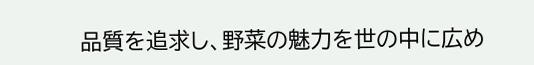品質を追求し、野菜の魅力を世の中に広め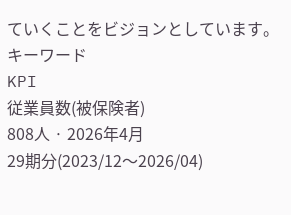ていくことをビジョンとしています。
キーワード
KPI
従業員数(被保険者)
808人 · 2026年4月
29期分(2023/12〜2026/04)